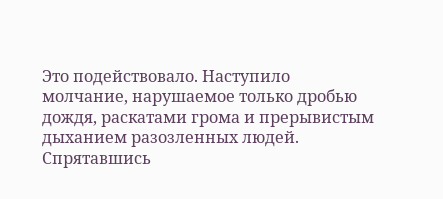Это подействовало. Наступило молчание, нарушаемое только дробью дождя, раскатами грома и прерывистым дыханием разозленных людей.
Спрятавшись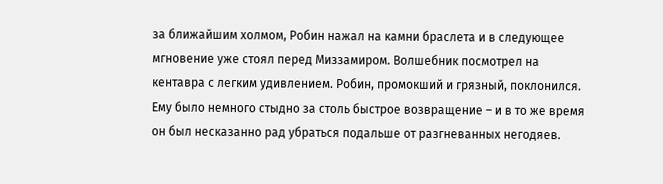за ближайшим холмом, Робин нажал на камни браслета и в следующее мгновение уже стоял перед Миззамиром. Волшебник посмотрел на кентавра с легким удивлением. Робин, промокший и грязный, поклонился. Ему было немного стыдно за столь быстрое возвращение – и в то же время он был несказанно рад убраться подальше от разгневанных негодяев.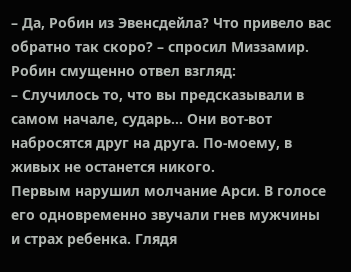– Да, Робин из Эвенсдейла? Что привело вас обратно так скоро? – спросил Миззамир. Робин смущенно отвел взгляд:
– Случилось то, что вы предсказывали в самом начале, сударь… Они вот-вот набросятся друг на друга. По-моему, в живых не останется никого.
Первым нарушил молчание Арси. В голосе его одновременно звучали гнев мужчины и страх ребенка. Глядя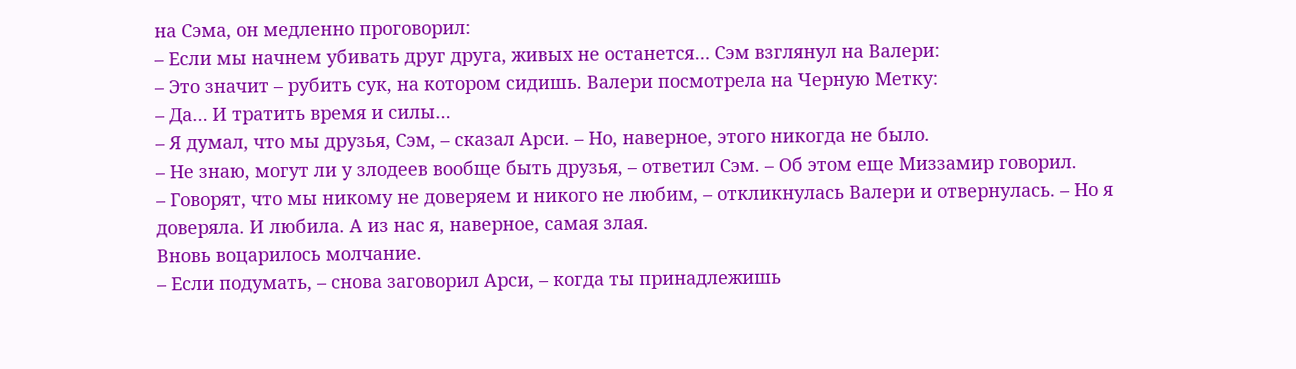на Сэма, он медленно проговорил:
– Если мы начнем убивать друг друга, живых не останется… Сэм взглянул на Валери:
– Это значит – рубить сук, на котором сидишь. Валери посмотрела на Черную Метку:
– Да… И тратить время и силы…
– Я думал, что мы друзья, Сэм, – сказал Арси. – Но, наверное, этого никогда не было.
– Не знаю, могут ли у злодеев вообще быть друзья, – ответил Сэм. – Об этом еще Миззамир говорил.
– Говорят, что мы никому не доверяем и никого не любим, – откликнулась Валери и отвернулась. – Но я доверяла. И любила. А из нас я, наверное, самая злая.
Вновь воцарилось молчание.
– Если подумать, – снова заговорил Арси, – когда ты принадлежишь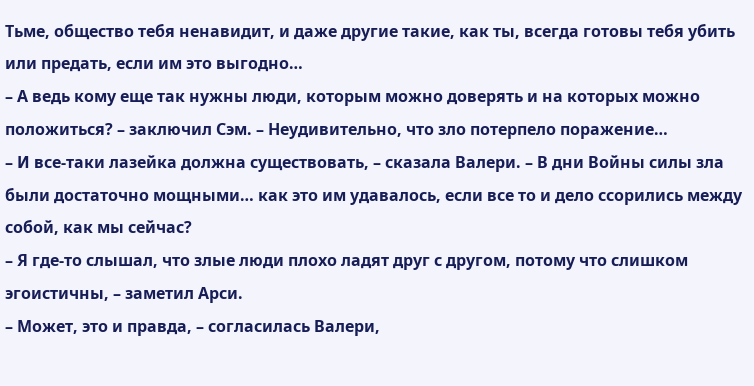Тьме, общество тебя ненавидит, и даже другие такие, как ты, всегда готовы тебя убить или предать, если им это выгодно…
– А ведь кому еще так нужны люди, которым можно доверять и на которых можно положиться? – заключил Сэм. – Неудивительно, что зло потерпело поражение…
– И все-таки лазейка должна существовать, – сказала Валери. – В дни Войны силы зла были достаточно мощными… как это им удавалось, если все то и дело ссорились между собой, как мы сейчас?
– Я где-то слышал, что злые люди плохо ладят друг с другом, потому что слишком эгоистичны, – заметил Арси.
– Может, это и правда, – согласилась Валери,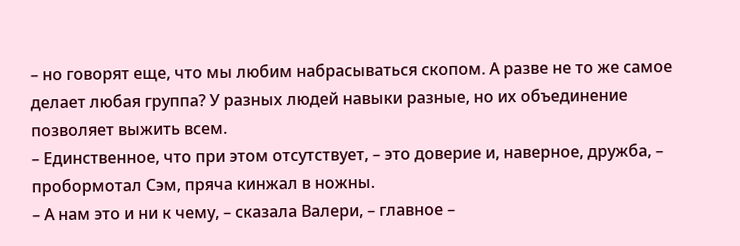– но говорят еще, что мы любим набрасываться скопом. А разве не то же самое делает любая группа? У разных людей навыки разные, но их объединение позволяет выжить всем.
– Единственное, что при этом отсутствует, – это доверие и, наверное, дружба, – пробормотал Сэм, пряча кинжал в ножны.
– А нам это и ни к чему, – сказала Валери, – главное –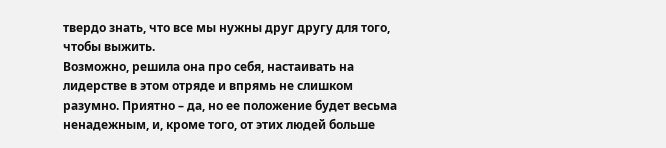твердо знать, что все мы нужны друг другу для того, чтобы выжить.
Возможно, решила она про себя, настаивать на лидерстве в этом отряде и впрямь не слишком разумно. Приятно – да, но ее положение будет весьма ненадежным, и, кроме того, от этих людей больше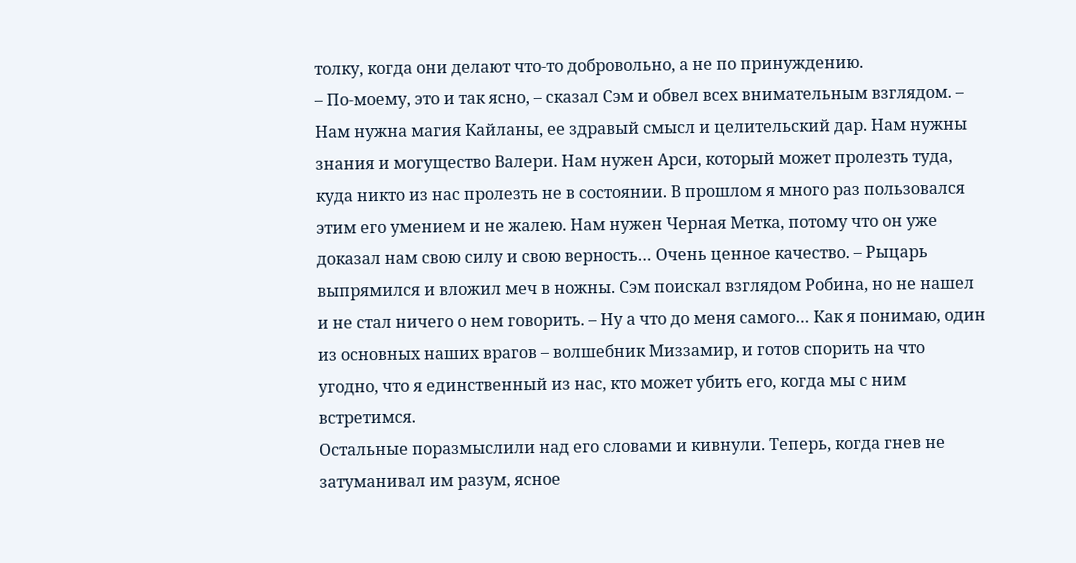толку, когда они делают что-то добровольно, а не по принуждению.
– По-моему, это и так ясно, – сказал Сэм и обвел всех внимательным взглядом. – Нам нужна магия Кайланы, ее здравый смысл и целительский дар. Нам нужны знания и могущество Валери. Нам нужен Арси, который может пролезть туда, куда никто из нас пролезть не в состоянии. В прошлом я много раз пользовался этим его умением и не жалею. Нам нужен Черная Метка, потому что он уже доказал нам свою силу и свою верность… Очень ценное качество. – Рыцарь выпрямился и вложил меч в ножны. Сэм поискал взглядом Робина, но не нашел и не стал ничего о нем говорить. – Ну а что до меня самого… Как я понимаю, один из основных наших врагов – волшебник Миззамир, и готов спорить на что угодно, что я единственный из нас, кто может убить его, когда мы с ним встретимся.
Остальные поразмыслили над его словами и кивнули. Теперь, когда гнев не затуманивал им разум, ясное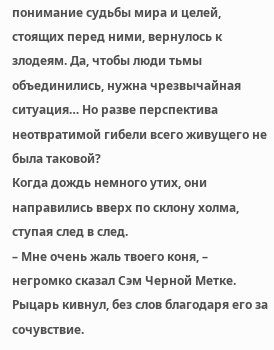понимание судьбы мира и целей, стоящих перед ними, вернулось к злодеям. Да, чтобы люди тьмы объединились, нужна чрезвычайная ситуация… Но разве перспектива неотвратимой гибели всего живущего не была таковой?
Когда дождь немного утих, они направились вверх по склону холма, ступая след в след.
– Мне очень жаль твоего коня, – негромко сказал Сэм Черной Метке. Рыцарь кивнул, без слов благодаря его за сочувствие.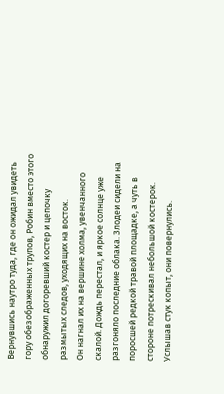Вернувшись наутро туда, где он ожидал увидеть гору обезображенных трупов, Робин вместо этого обнаружил догоревший костер и цепочку размытых следов, уходящих на восток.
Он нагнал их на вершине холма, увенчанного скалой. Дождь перестал, и яркое солнце уже разгоняло последние облака. Злодеи сидели на поросшей редкой травой площадке, а чуть в стороне потрескивал небольшой костерок. Услышав стук копыт, они повернулись.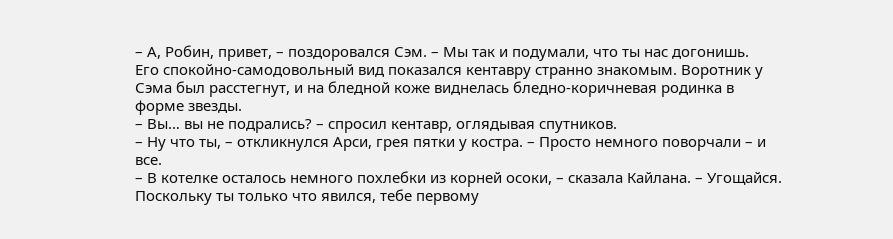– А, Робин, привет, – поздоровался Сэм. – Мы так и подумали, что ты нас догонишь.
Его спокойно-самодовольный вид показался кентавру странно знакомым. Воротник у Сэма был расстегнут, и на бледной коже виднелась бледно-коричневая родинка в форме звезды.
– Вы… вы не подрались? – спросил кентавр, оглядывая спутников.
– Ну что ты, – откликнулся Арси, грея пятки у костра. – Просто немного поворчали – и все.
– В котелке осталось немного похлебки из корней осоки, – сказала Кайлана. – Угощайся. Поскольку ты только что явился, тебе первому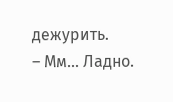дежурить.
– Мм… Ладно.